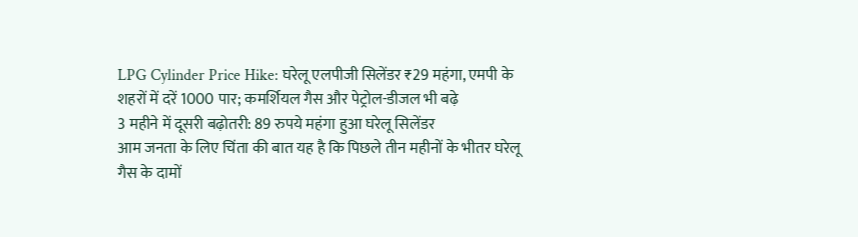LPG Cylinder Price Hike: घरेलू एलपीजी सिलेंडर ₹29 महंगा, एमपी के शहरों में दरें 1000 पार; कमर्शियल गैस और पेट्रोल-डीजल भी बढ़े
3 महीने में दूसरी बढ़ोतरी: 89 रुपये महंगा हुआ घरेलू सिलेंडर
आम जनता के लिए चिंता की बात यह है कि पिछले तीन महीनों के भीतर घरेलू गैस के दामों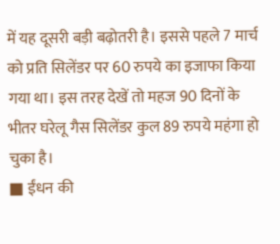में यह दूसरी बड़ी बढ़ोतरी है। इससे पहले 7 मार्च को प्रति सिलेंडर पर 60 रुपये का इजाफा किया गया था। इस तरह देखें तो महज 90 दिनों के भीतर घरेलू गैस सिलेंडर कुल 89 रुपये महंगा हो चुका है।
■ ईंधन की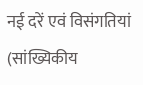नई दरें एवं विसंगतियां (सांख्यिकीय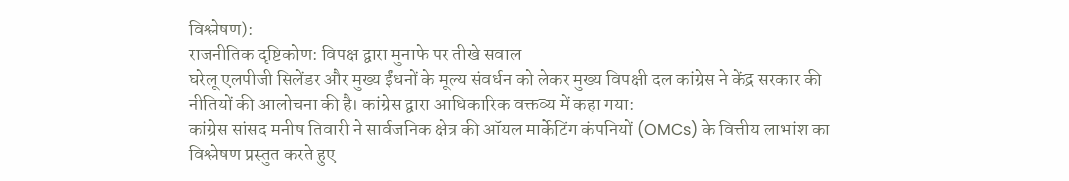विश्लेषण):
राजनीतिक दृष्टिकोण: विपक्ष द्वारा मुनाफे पर तीखे सवाल
घरेलू एलपीजी सिलेंडर और मुख्य ईंधनों के मूल्य संवर्धन को लेकर मुख्य विपक्षी दल कांग्रेस ने केंद्र सरकार की नीतियों की आलोचना की है। कांग्रेस द्वारा आधिकारिक वक्तव्य में कहा गया:
कांग्रेस सांसद मनीष तिवारी ने सार्वजनिक क्षेत्र की ऑयल मार्केटिंग कंपनियों (OMCs) के वित्तीय लाभांश का विश्लेषण प्रस्तुत करते हुए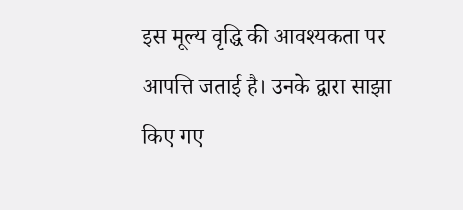इस मूल्य वृद्धि की आवश्यकता पर आपत्ति जताई है। उनके द्वारा साझा किए गए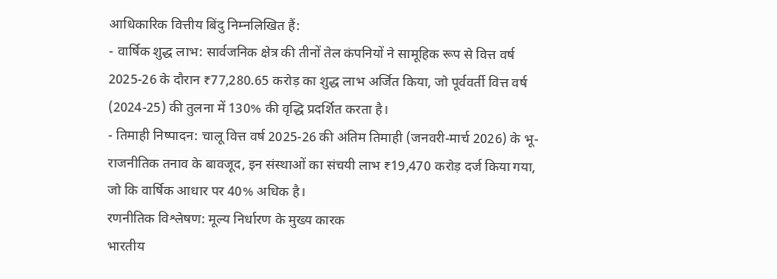आधिकारिक वित्तीय बिंदु निम्नलिखित हैं:
- वार्षिक शुद्ध लाभ: सार्वजनिक क्षेत्र की तीनों तेल कंपनियों ने सामूहिक रूप से वित्त वर्ष 2025-26 के दौरान ₹77,280.65 करोड़ का शुद्ध लाभ अर्जित किया, जो पूर्ववर्ती वित्त वर्ष (2024-25) की तुलना में 130% की वृद्धि प्रदर्शित करता है।
- तिमाही निष्पादन: चालू वित्त वर्ष 2025-26 की अंतिम तिमाही (जनवरी-मार्च 2026) के भू-राजनीतिक तनाव के बावजूद, इन संस्थाओं का संचयी लाभ ₹19,470 करोड़ दर्ज किया गया, जो कि वार्षिक आधार पर 40% अधिक है।
रणनीतिक विश्लेषण: मूल्य निर्धारण के मुख्य कारक
भारतीय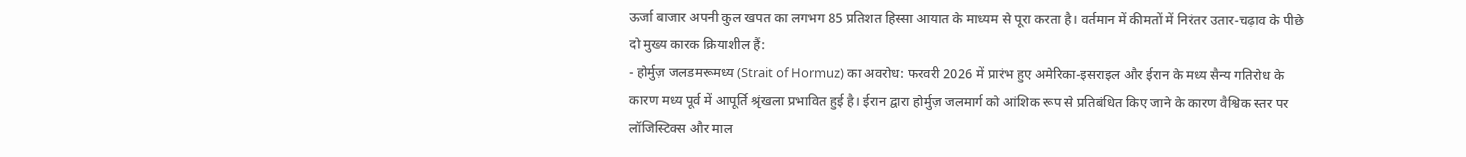ऊर्जा बाजार अपनी कुल खपत का लगभग 85 प्रतिशत हिस्सा आयात के माध्यम से पूरा करता है। वर्तमान में कीमतों में निरंतर उतार-चढ़ाव के पीछे दो मुख्य कारक क्रियाशील हैं:
- होर्मुज़ जलडमरूमध्य (Strait of Hormuz) का अवरोध: फरवरी 2026 में प्रारंभ हुए अमेरिका-इसराइल और ईरान के मध्य सैन्य गतिरोध के कारण मध्य पूर्व में आपूर्ति श्रृंखला प्रभावित हुई है। ईरान द्वारा होर्मुज़ जलमार्ग को आंशिक रूप से प्रतिबंधित किए जाने के कारण वैश्विक स्तर पर लॉजिस्टिक्स और माल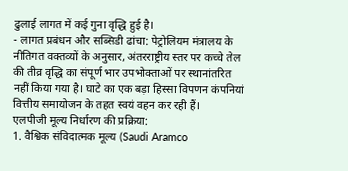ढुलाई लागत में कई गुना वृद्धि हुई है।
- लागत प्रबंधन और सब्सिडी ढांचा: पेट्रोलियम मंत्रालय के नीतिगत वक्तव्यों के अनुसार, अंतरराष्ट्रीय स्तर पर कच्चे तेल की तीव्र वृद्धि का संपूर्ण भार उपभोक्ताओं पर स्थानांतरित नहीं किया गया है। घाटे का एक बड़ा हिस्सा विपणन कंपनियां वित्तीय समायोजन के तहत स्वयं वहन कर रही हैं।
एलपीजी मूल्य निर्धारण की प्रक्रिया:
1. वैश्विक संविदात्मक मूल्य (Saudi Aramco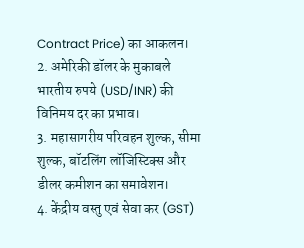Contract Price) का आकलन।
2. अमेरिकी डॉलर के मुकाबले भारतीय रुपये (USD/INR) की विनिमय दर का प्रभाव।
3. महासागरीय परिवहन शुल्क, सीमा शुल्क, बॉटलिंग लॉजिस्टिक्स और डीलर कमीशन का समावेशन।
4. केंद्रीय वस्तु एवं सेवा कर (GST)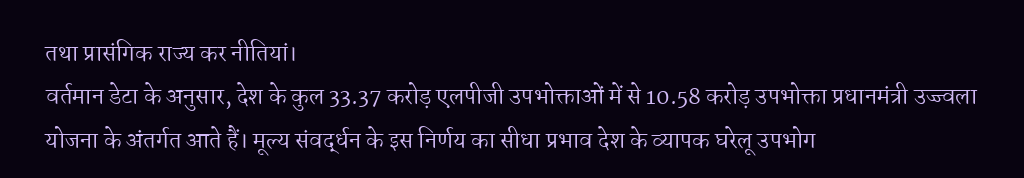तथा प्रासंगिक राज्य कर नीतियां।
वर्तमान डेटा के अनुसार, देश के कुल 33.37 करोड़ एलपीजी उपभोक्ताओं में से 10.58 करोड़ उपभोक्ता प्रधानमंत्री उज्ज्वला योजना के अंतर्गत आते हैं। मूल्य संवर्द्धन के इस निर्णय का सीधा प्रभाव देश के व्यापक घरेलू उपभोग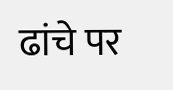ढांचे पर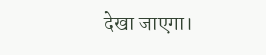देखा जाएगा।